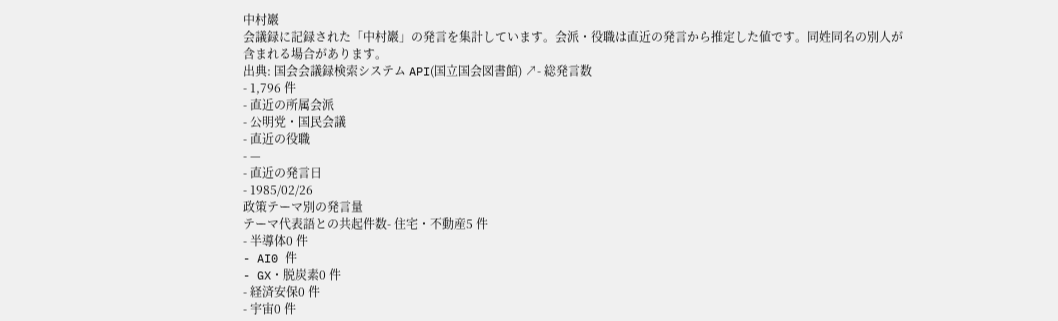中村巖
会議録に記録された「中村巖」の発言を集計しています。会派・役職は直近の発言から推定した値です。同姓同名の別人が含まれる場合があります。
出典: 国会会議録検索システム API(国立国会図書館) ↗- 総発言数
- 1,796 件
- 直近の所属会派
- 公明党・国民会議
- 直近の役職
- —
- 直近の発言日
- 1985/02/26
政策テーマ別の発言量
テーマ代表語との共起件数- 住宅・不動産5 件
- 半導体0 件
- AI0 件
- GX・脱炭素0 件
- 経済安保0 件
- 宇宙0 件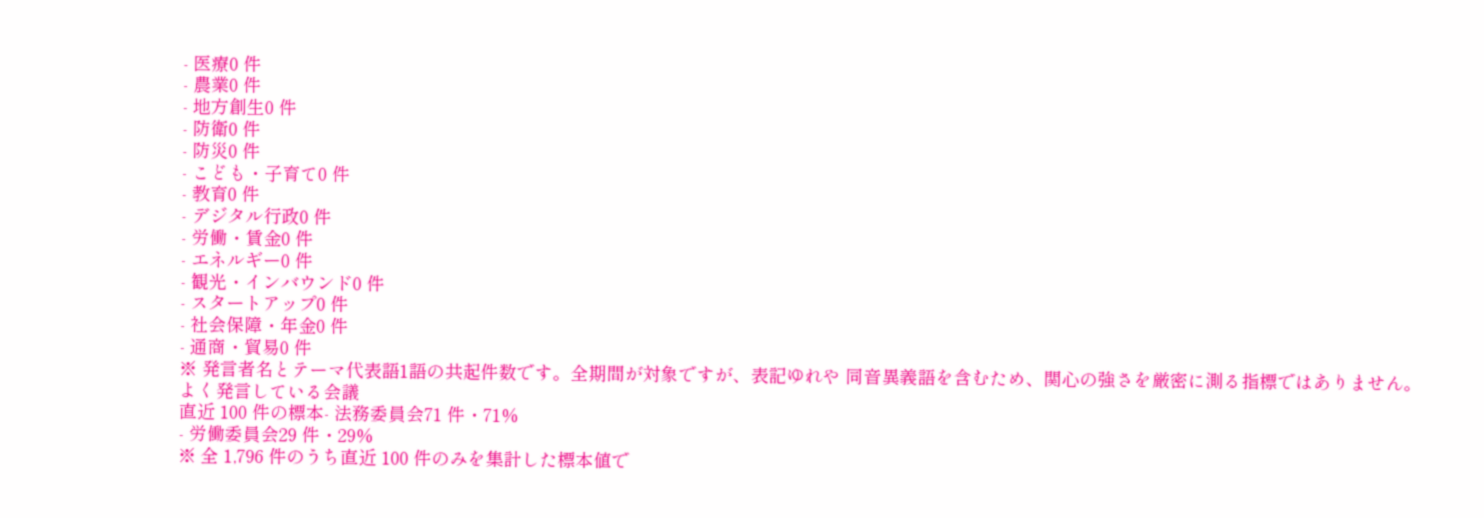- 医療0 件
- 農業0 件
- 地方創生0 件
- 防衛0 件
- 防災0 件
- こども・子育て0 件
- 教育0 件
- デジタル行政0 件
- 労働・賃金0 件
- エネルギー0 件
- 観光・インバウンド0 件
- スタートアップ0 件
- 社会保障・年金0 件
- 通商・貿易0 件
※ 発言者名とテーマ代表語1語の共起件数です。全期間が対象ですが、表記ゆれや 同音異義語を含むため、関心の強さを厳密に測る指標ではありません。
よく発言している会議
直近 100 件の標本- 法務委員会71 件・71%
- 労働委員会29 件・29%
※ 全 1,796 件のうち直近 100 件のみを集計した標本値で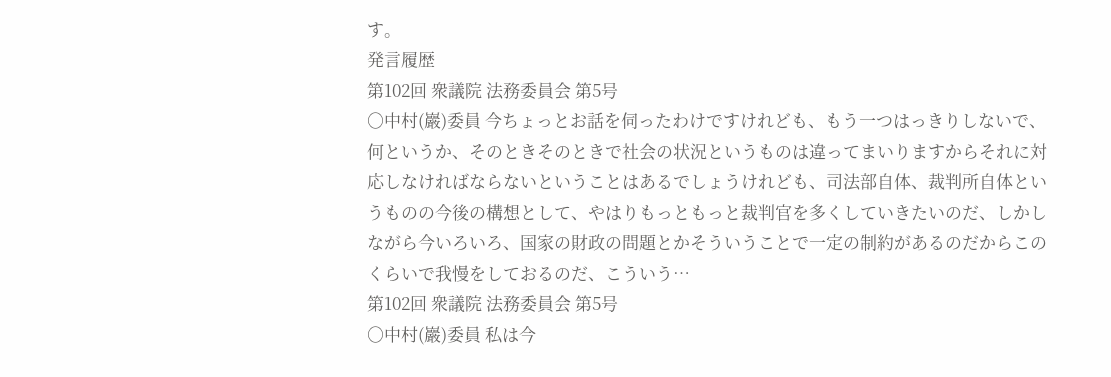す。
発言履歴
第102回 衆議院 法務委員会 第5号
○中村(巖)委員 今ちょっとお話を伺ったわけですけれども、もう一つはっきりしないで、何というか、そのときそのときで社会の状況というものは違ってまいりますからそれに対応しなければならないということはあるでしょうけれども、司法部自体、裁判所自体というものの今後の構想として、やはりもっともっと裁判官を多くしていきたいのだ、しかしながら今いろいろ、国家の財政の問題とかそういうことで一定の制約があるのだからこのくらいで我慢をしておるのだ、こういう…
第102回 衆議院 法務委員会 第5号
○中村(巖)委員 私は今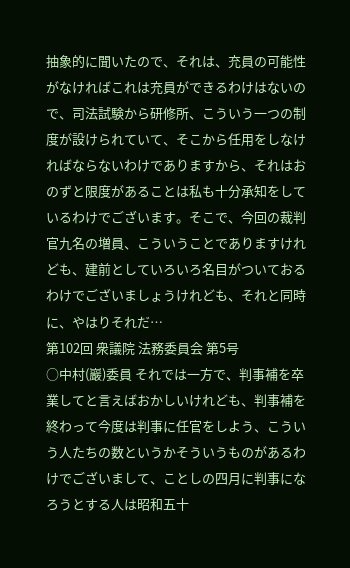抽象的に聞いたので、それは、充員の可能性がなければこれは充員ができるわけはないので、司法試験から研修所、こういう一つの制度が設けられていて、そこから任用をしなければならないわけでありますから、それはおのずと限度があることは私も十分承知をしているわけでございます。そこで、今回の裁判官九名の増員、こういうことでありますけれども、建前としていろいろ名目がついておるわけでございましょうけれども、それと同時に、やはりそれだ…
第102回 衆議院 法務委員会 第5号
○中村(巖)委員 それでは一方で、判事補を卒業してと言えばおかしいけれども、判事補を終わって今度は判事に任官をしよう、こういう人たちの数というかそういうものがあるわけでございまして、ことしの四月に判事になろうとする人は昭和五十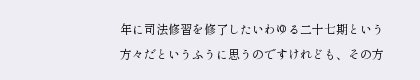年に司法修習を修了したいわゆる二十七期という方々だというふうに思うのですけれども、その方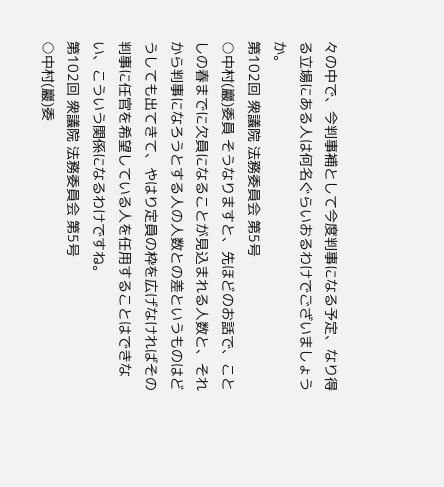々の中で、今判事補として今度判事になる予定、なり得る立場にある人は何名ぐらいおるわけでございましょうか。
第102回 衆議院 法務委員会 第5号
○中村(巖)委員 そうなりますと、先ほどのお話で、ことしの春までに欠員になることが見込まれる人数と、それから判事になろうとする人の人数との差というものはどうしても出てきて、やはり定員の枠を広げなければその判事に任官を希望している人を任用することはできない、こういう関係になるわけですね。
第102回 衆議院 法務委員会 第5号
○中村(巖)委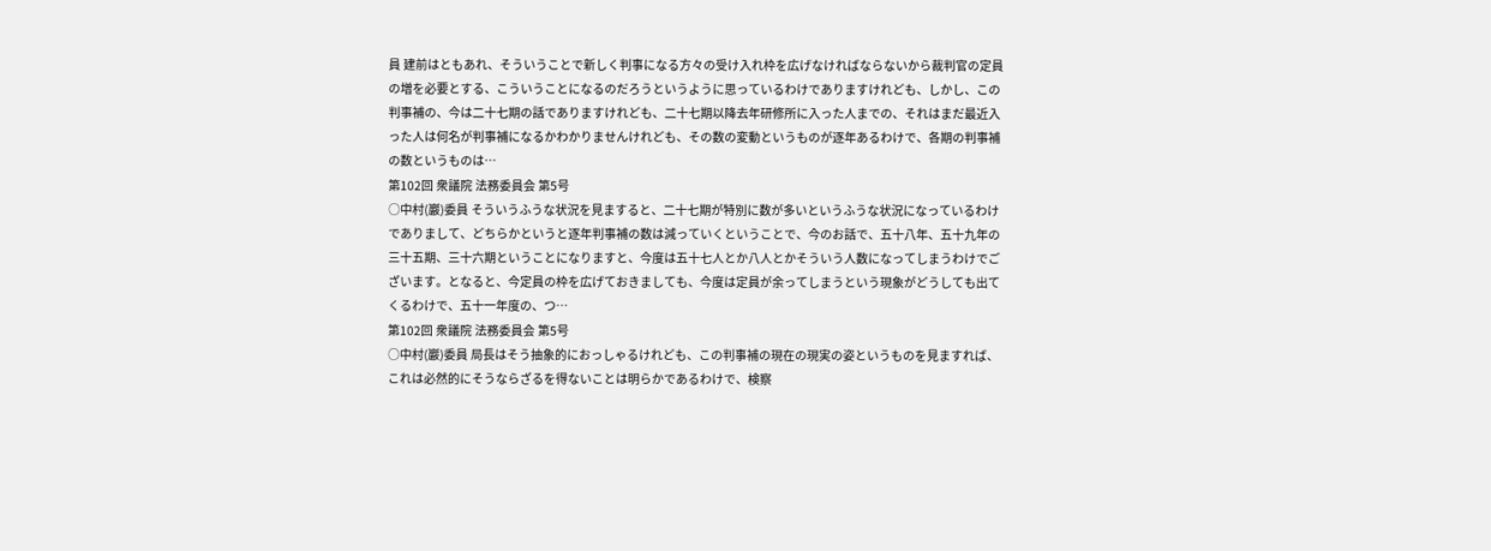員 建前はともあれ、そういうことで新しく判事になる方々の受け入れ枠を広げなければならないから裁判官の定員の増を必要とする、こういうことになるのだろうというように思っているわけでありますけれども、しかし、この判事補の、今は二十七期の話でありますけれども、二十七期以降去年研修所に入った人までの、それはまだ最近入った人は何名が判事補になるかわかりませんけれども、その数の変動というものが逐年あるわけで、各期の判事補の数というものは…
第102回 衆議院 法務委員会 第5号
○中村(巖)委員 そういうふうな状況を見ますると、二十七期が特別に数が多いというふうな状況になっているわけでありまして、どちらかというと逐年判事補の数は減っていくということで、今のお話で、五十八年、五十九年の三十五期、三十六期ということになりますと、今度は五十七人とか八人とかそういう人数になってしまうわけでございます。となると、今定員の枠を広げておきましても、今度は定員が余ってしまうという現象がどうしても出てくるわけで、五十一年度の、つ…
第102回 衆議院 法務委員会 第5号
○中村(巖)委員 局長はそう抽象的におっしゃるけれども、この判事補の現在の現実の姿というものを見ますれば、これは必然的にそうならざるを得ないことは明らかであるわけで、検察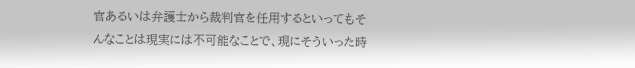官あるいは弁護士から裁判官を任用するといってもそんなことは現実には不可能なことで、現にそういった時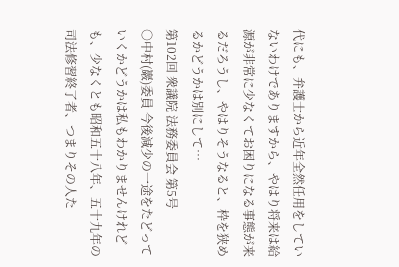代にも、弁護士から近年全然任用をしていないわけでありますから、やはり将来は給源が非常に少なくてお困りになる事態が来るだろうし、やはりそうなると、枠を狭めるかどうかは別にして…
第102回 衆議院 法務委員会 第5号
○中村(巖)委員 今後減少の一途をたどっていくかどうかは私もわかりませんけれども、少なくとも昭和五十八年、五十九年の司法修習終了者、つまりその人た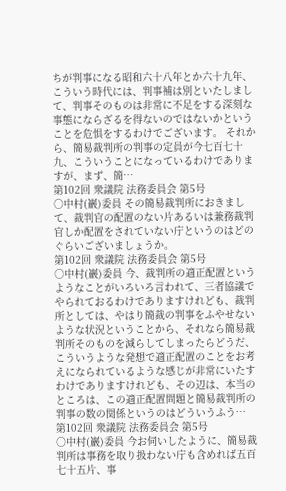ちが判事になる昭和六十八年とか六十九年、こういう時代には、判事補は別といたしまして、判事そのものは非常に不足をする深刻な事態にならざるを得ないのではないかということを危惧をするわけでございます。 それから、簡易裁判所の判事の定員が今七百七十九、こういうことになっているわけでありますが、まず、簡…
第102回 衆議院 法務委員会 第5号
○中村(巖)委員 その簡易裁判所におきまして、裁判官の配置のない片あるいは兼務裁判官しか配置をされていない庁というのはどのぐらいございましょうか。
第102回 衆議院 法務委員会 第5号
○中村(巖)委員 今、裁判所の適正配置というようなことがいろいろ言われて、三者協議でやられておるわけでありますけれども、裁判所としては、やはり簡裁の判事をふやせないような状況ということから、それなら簡易裁判所そのものを減らしてしまったらどうだ、こういうような発想で適正配置のことをお考えになられているような感じが非常にいたすわけでありますけれども、その辺は、本当のところは、この適正配置問題と簡易裁判所の判事の数の関係というのはどういうふう…
第102回 衆議院 法務委員会 第5号
○中村(巖)委員 今お伺いしたように、簡易裁判所は事務を取り扱わない庁も含めれば五百七十五片、事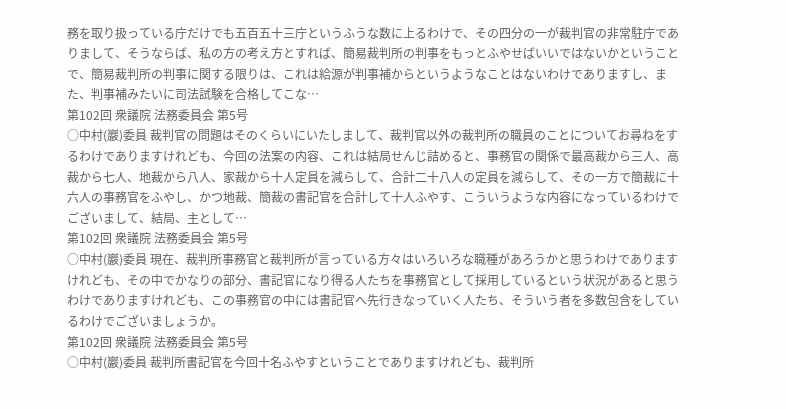務を取り扱っている庁だけでも五百五十三庁というふうな数に上るわけで、その四分の一が裁判官の非常駐庁でありまして、そうならば、私の方の考え方とすれば、簡易裁判所の判事をもっとふやせばいいではないかということで、簡易裁判所の判事に関する限りは、これは給源が判事補からというようなことはないわけでありますし、また、判事補みたいに司法試験を合格してこな…
第102回 衆議院 法務委員会 第5号
○中村(巖)委員 裁判官の問題はそのくらいにいたしまして、裁判官以外の裁判所の職員のことについてお尋ねをするわけでありますけれども、今回の法案の内容、これは結局せんじ詰めると、事務官の関係で最高裁から三人、高裁から七人、地裁から八人、家裁から十人定員を減らして、合計二十八人の定員を減らして、その一方で簡裁に十六人の事務官をふやし、かつ地裁、簡裁の書記官を合計して十人ふやす、こういうような内容になっているわけでございまして、結局、主として…
第102回 衆議院 法務委員会 第5号
○中村(巖)委員 現在、裁判所事務官と裁判所が言っている方々はいろいろな職種があろうかと思うわけでありますけれども、その中でかなりの部分、書記官になり得る人たちを事務官として採用しているという状況があると思うわけでありますけれども、この事務官の中には書記官へ先行きなっていく人たち、そういう者を多数包含をしているわけでございましょうか。
第102回 衆議院 法務委員会 第5号
○中村(巖)委員 裁判所書記官を今回十名ふやすということでありますけれども、裁判所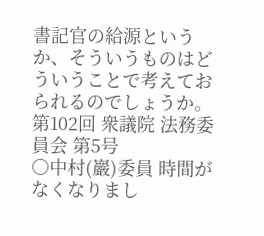書記官の給源というか、そういうものはどういうことで考えておられるのでしょうか。
第102回 衆議院 法務委員会 第5号
○中村(巖)委員 時間がなくなりまし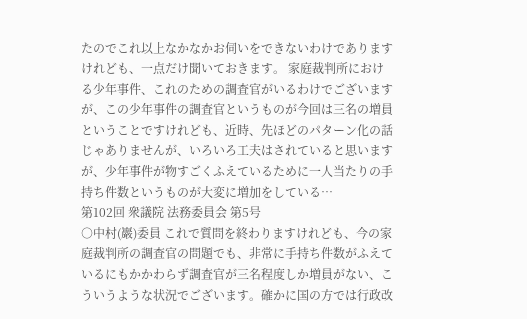たのでこれ以上なかなかお伺いをできないわけでありますけれども、一点だけ聞いておきます。 家庭裁判所における少年事件、これのための調査官がいるわけでございますが、この少年事件の調査官というものが今回は三名の増員ということですけれども、近時、先ほどのパターン化の話じゃありませんが、いろいろ工夫はされていると思いますが、少年事件が物すごくふえているために一人当たりの手持ち件数というものが大変に増加をしている…
第102回 衆議院 法務委員会 第5号
○中村(巖)委員 これで質問を終わりますけれども、今の家庭裁判所の調査官の問題でも、非常に手持ち件数がふえているにもかかわらず調査官が三名程度しか増員がない、こういうような状況でございます。確かに国の方では行政改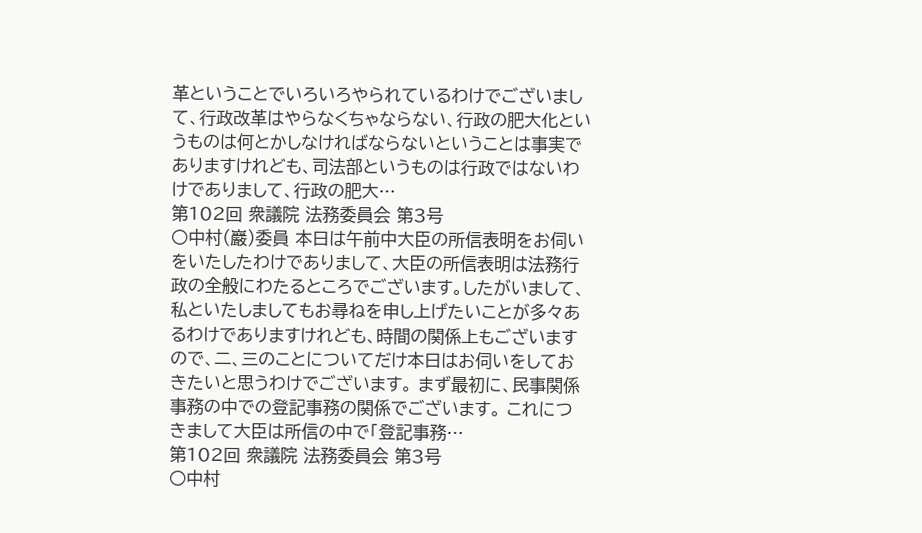革ということでいろいろやられているわけでございまして、行政改革はやらなくちゃならない、行政の肥大化というものは何とかしなければならないということは事実でありますけれども、司法部というものは行政ではないわけでありまして、行政の肥大…
第102回 衆議院 法務委員会 第3号
○中村(巖)委員 本日は午前中大臣の所信表明をお伺いをいたしたわけでありまして、大臣の所信表明は法務行政の全般にわたるところでございます。したがいまして、私といたしましてもお尋ねを申し上げたいことが多々あるわけでありますけれども、時間の関係上もございますので、二、三のことについてだけ本日はお伺いをしておきたいと思うわけでございます。 まず最初に、民事関係事務の中での登記事務の関係でございます。 これにつきまして大臣は所信の中で「登記事務…
第102回 衆議院 法務委員会 第3号
○中村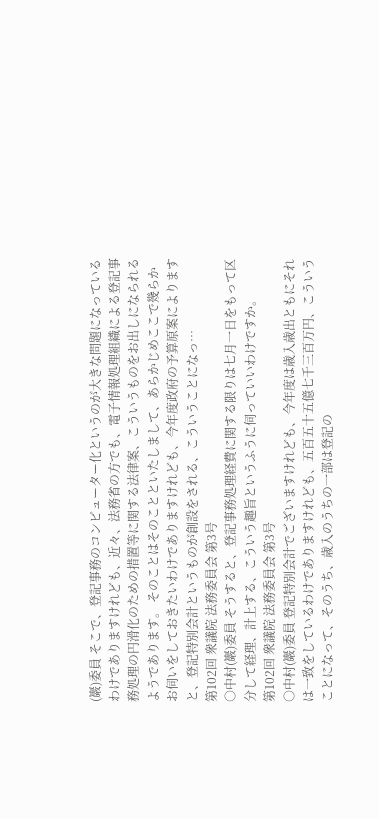(巖)委員 そこで、登記事務のコンピューター化というのが大きな問題になっているわけでありますけれども、近々、法務省の方でも、電子情報処理組織による登記事務処理の円滑化のための措置等に関する法律案、こういうものをお出しになられるようであります。 そのことはそのことといたしまして、あらかじめここで幾らかお伺いをしておきたいわけでありますけれども、今年度政府の予算原案によりますと、登記特別会計というものが創設をされる、こういうことになっ…
第102回 衆議院 法務委員会 第3号
○中村(巖)委員 そうすると、登記事務処理経費に関する限りは七月一日をもって区分して経理、計上する、こういう趣旨というふうに伺っていいわけですか。
第102回 衆議院 法務委員会 第3号
○中村(巖)委員 登記特別会計でございますけれども、今年度は歳入歳出ともにそれは一致をしているわけでありますけれども、五百五十五億七千三百万円、こういうことになって、そのうち、歳入のうちの一部は登記の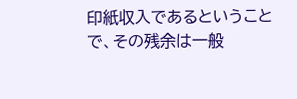印紙収入であるということで、その残余は一般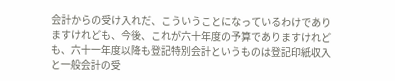会計からの受け入れだ、こういうことになっているわけでありますけれども、今後、これが六十年度の予算でありますけれども、六十一年度以降も登記特別会計というものは登記印紙収入と一般会計の受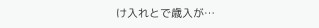け入れとで歳入が…